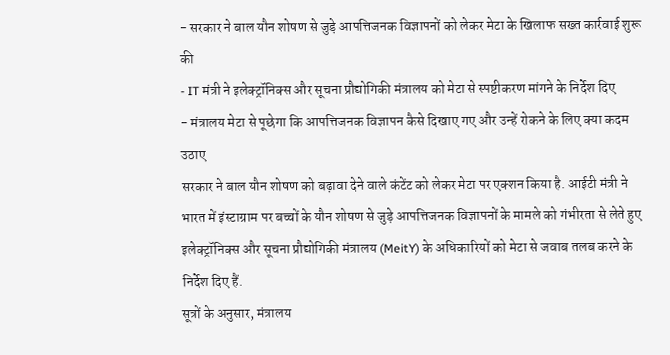- सरकार ने बाल यौन शोषण से जुड़े आपत्तिजनक विज्ञापनों को लेकर मेटा के खिलाफ सख्त कार्रवाई शुरू की
- IT मंत्री ने इलेक्ट्रॉनिक्स और सूचना प्रौद्योगिकी मंत्रालय को मेटा से स्पष्टीकरण मांगने के निर्देश दिए
- मंत्रालय मेटा से पूछेगा कि आपत्तिजनक विज्ञापन कैसे दिखाए गए और उन्हें रोकने के लिए क्या कदम उठाए
सरकार ने बाल यौन शोषण को बढ़ावा देने वाले कंटेंट को लेकर मेटा पर एक्शन किया है. आईटी मंत्री ने भारत में इंस्टाग्राम पर बच्चों के यौन शोषण से जुड़े आपत्तिजनक विज्ञापनों के मामले को गंभीरता से लेते हुए इलेक्ट्रॉनिक्स और सूचना प्रौद्योगिकी मंत्रालय (MeitY) के अधिकारियों को मेटा से जवाब तलब करने के निर्देश दिए हैं.
सूत्रों के अनुसार, मंत्रालय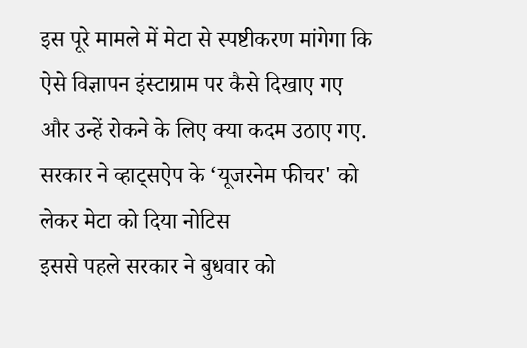इस पूरे मामले में मेटा से स्पष्टीकरण मांगेगा कि ऐसे विज्ञापन इंस्टाग्राम पर कैसे दिखाए गए और उन्हें रोकने के लिए क्या कदम उठाए गए.
सरकार ने व्हाट्सऐप के ‘यूजरनेम फीचर' को लेकर मेटा को दिया नोटिस
इससे पहले सरकार ने बुधवार को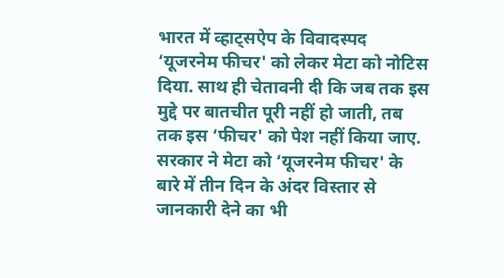भारत में व्हाट्सऐप के विवादस्पद ‘यूजरनेम फीचर' को लेकर मेटा को नोटिस दिया. साथ ही चेतावनी दी कि जब तक इस मुद्दे पर बातचीत पूरी नहीं हो जाती, तब तक इस ‘फीचर' को पेश नहीं किया जाए. सरकार ने मेटा को ‘यूजरनेम फीचर' के बारे में तीन दिन के अंदर विस्तार से जानकारी देने का भी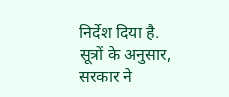निर्देश दिया है.
सूत्रों के अनुसार, सरकार ने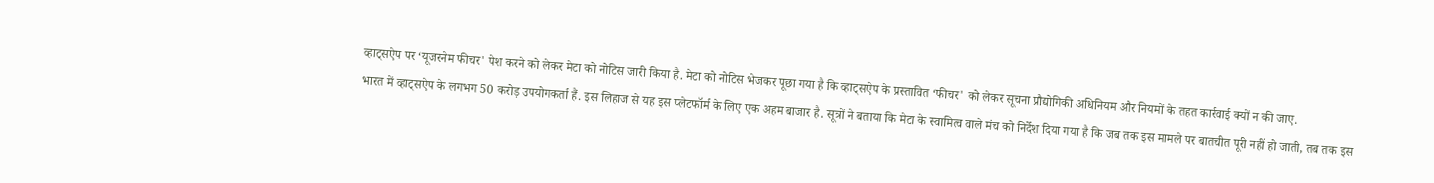व्हाट्सऐप पर ‘यूजरनेम फीचर' पेश करने को लेकर मेटा को नोटिस जारी किया है. मेटा को नोटिस भेजकर पूछा गया है कि व्हाट्सऐप के प्रस्तावित ‘फीचर' को लेकर सूचना प्रौद्योगिकी अधिनियम और नियमों के तहत कार्रवाई क्यों न की जाए.
भारत में व्हाट्सऐप के लगभग 50 करोड़ उपयोगकर्ता हैं. इस लिहाज से यह इस प्लेटफॉर्म के लिए एक अहम बाजार है. सूत्रों ने बताया कि मेटा के स्वामित्व वाले मंच को निर्देश दिया गया है कि जब तक इस मामले पर बातचीत पूरी नहीं हो जाती, तब तक इस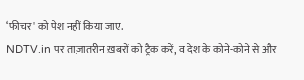‘फीचर' को पेश नहीं किया जाए.
NDTV.in पर ताज़ातरीन ख़बरों को ट्रैक करें, व देश के कोने-कोने से और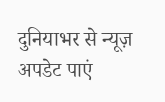दुनियाभर से न्यूज़ अपडेट पाएं